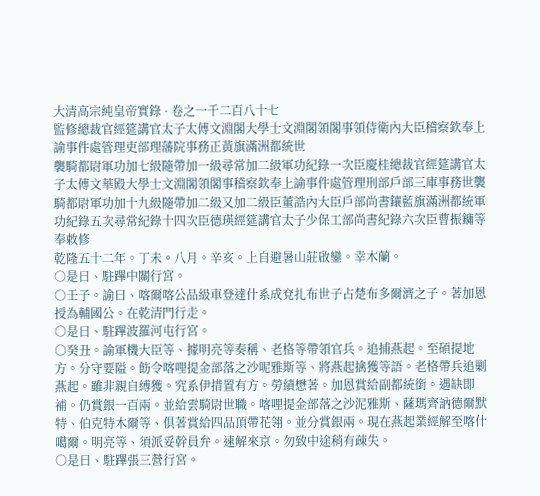大清高宗純皇帝實錄 · 卷之一千二百八十七
監修總裁官經筵講官太子太傅文淵閣大學士文淵閣領閣事領侍衛內大臣稽察欽奉上諭事件處管理吏部理藩院事務正黃旗滿洲都統世
襲騎都尉軍功加七級隨帶加一級尋常加二級軍功紀錄一次臣慶桂總裁官經筵講官太子太傅文華殿大學士文淵閣領閣事稽察欽奉上諭事件處管理刑部戶部三庫事務世襲騎都尉軍功加十九級隨帶加二級又加二級臣董誥內大臣戶部尚書鑲藍旗滿洲都統軍功紀錄五次尋常紀錄十四次臣德瑛經筵講官太子少保工部尚書紀錄六次臣曹振鏞等奉敕修
乾隆五十二年。丁未。八月。辛亥。上自避暑山莊啟鑾。幸木蘭。
○是日、駐蹕中關行宮。
○壬子。諭曰、喀爾喀公品級車登達什系成兗扎布世子占楚布多爾濟之子。著加恩授為輔國公。在乾清門行走。
○是日、駐蹕波羅河屯行宮。
○癸丑。諭軍機大臣等、據明亮等奏稱、老格等帶領官兵。追捕燕起。至碩提地方。分守要隘。飭令喀哩提金部落之沙呢雅斯等、將燕起擒獲等語。老格帶兵追剿燕起。雖非親自縛獲。究系伊措置有方。勞績懋著。加恩賞給副都統銜。遇缺即補。仍賞銀一百兩。並給雲騎尉世職。喀哩提金部落之沙泥雅斯、薩瑪齊訥德爾默特、伯克特木爾等、俱著賞給四品頂帶花翎。並分賞銀兩。現在燕起業經解至喀什噶爾。明亮等、須派妥幹員弁。速解來京。勿致中途稍有疎失。
○是日、駐蹕張三營行宮。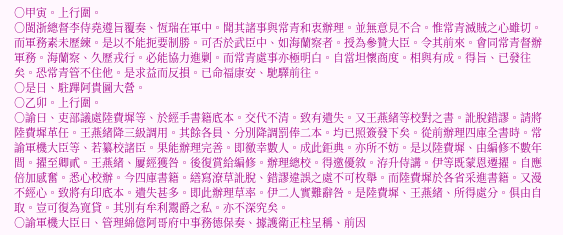○甲寅。上行圍。
○閩浙總督李侍堯遵旨覆奏、恆瑞在軍中。聞其諸事與常青和衷辦理。並無意見不合。惟常青滅賊之心雖切。而軍務素未歷練。是以不能扼要制勝。可否於武臣中、如海蘭察者。授為參贊大臣。令其前來。會同常青督辦軍務。海蘭察、久歷戎行。必能協力進剿。而常青處事亦極明白。自當坦懷商度。相與有成。得旨、已發往矣。恐常青管不住他。是求益而反損。已命福康安、馳驛前往。
○是日、駐蹕阿貴圖大營。
○乙卯。上行圍。
○諭曰、吏部議處陸費墀等、於經手書籍底本。交代不清。致有遺失。又王燕緒等校對之書。訛脫錯謬。請將陸費墀革任。王燕緒降三級調用。其餘各員、分別降調罰俸二本。均已照簽發下矣。從前辦理四庫全書時。常諭軍機大臣等、若纂校諸臣。果能辦理完善。即徼幸數人。成此鉅典。亦所不妨。是以陸費墀、由編修不數年間。擢至卿貳。王燕緒、屢經獲咎。後復賞給編修。辦理總校。得邀優敘。洊升侍講。伊等既蒙恩遷擢。自應倍加感奮。悉心校辦。今四庫書籍。繕寫潦草訛脫、錯謬違誤之處不可枚舉。而陸費墀於各省采進書籍。又漫不經心。致將有印底本。遺失甚多。即此辦理草率。伊二人實難辭咎。是陸費墀、王燕緒、所得處分。俱由自取。豈可復為寬貸。其別有牟利鬻爵之私。亦不深究矣。
○諭軍機大臣曰、管理綿億阿哥府中事務德保奏、據護衛正柱呈稱、前因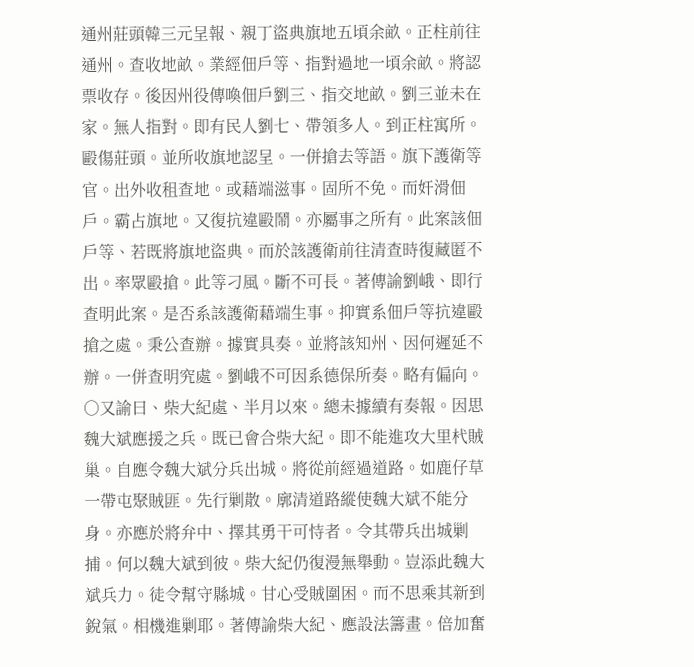通州莊頭韓三元呈報、親丁盜典旗地五頃余畝。正柱前往通州。查收地畝。業經佃戶等、指對過地一頃余畝。將認票收存。後因州役傳喚佃戶劉三、指交地畝。劉三並未在家。無人指對。即有民人劉七、帶領多人。到正柱寓所。毆傷莊頭。並所收旗地認呈。一併搶去等語。旗下護衛等官。出外收租查地。或藉端滋事。固所不免。而奸滑佃戶。霸占旗地。又復抗違毆鬧。亦屬事之所有。此案該佃戶等、若既將旗地盜典。而於該護衛前往清查時復藏匿不出。率眾毆搶。此等刁風。斷不可長。著傳諭劉峨、即行查明此案。是否系該護衛藉端生事。抑實系佃戶等抗違毆搶之處。秉公查辦。據實具奏。並將該知州、因何遲延不辦。一併查明究處。劉峨不可因系德保所奏。略有偏向。
○又諭曰、柴大紀處、半月以來。總未據續有奏報。因思魏大斌應援之兵。既已會合柴大紀。即不能進攻大里杙賊巢。自應令魏大斌分兵出城。將從前經過道路。如鹿仔草一帶屯聚賊匪。先行剿散。廓清道路縱使魏大斌不能分身。亦應於將弁中、擇其勇干可恃者。令其帶兵出城剿捕。何以魏大斌到彼。柴大紀仍復漫無舉動。豈添此魏大斌兵力。徒令幫守縣城。甘心受賊圍困。而不思乘其新到銳氣。相機進剿耶。著傳諭柴大紀、應設法籌畫。倍加奮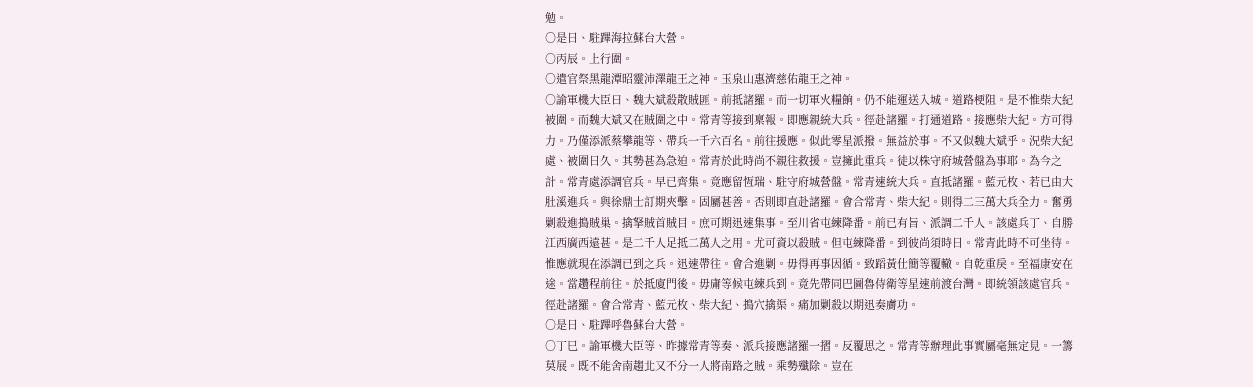勉。
○是日、駐蹕海拉蘇台大營。
○丙辰。上行圍。
○遣官祭黑龍潭昭靈沛澤龍王之神。玉泉山惠濟慈佑龍王之神。
○諭軍機大臣曰、魏大斌殺散賊匪。前抵諸羅。而一切軍火糧餉。仍不能運送入城。道路梗阻。是不惟柴大紀被圍。而魏大斌又在賊圍之中。常青等接到稟報。即應親統大兵。徑赴諸羅。打通道路。接應柴大紀。方可得力。乃僅添派蔡攀龍等、帶兵一千六百名。前往援應。似此零星派撥。無益於事。不又似魏大斌乎。況柴大紀處、被圍日久。其勢甚為急迫。常青於此時尚不親往救援。豈擁此重兵。徒以株守府城營盤為事耶。為今之計。常青處添調官兵。早已齊集。竟應留恆瑞、駐守府城營盤。常青速統大兵。直抵諸羅。藍元枚、若已由大肚溪進兵。與徐鼎士訂期夾擊。固屬甚善。否則即直赴諸羅。會合常青、柴大紀。則得二三萬大兵全力。奮勇剿殺進搗賊巢。擒拏賊首賊目。庶可期迅速集事。至川省屯練降番。前已有旨、派調二千人。該處兵丁、自勝江西廣西遠甚。是二千人足抵二萬人之用。尤可資以殺賊。但屯練降番。到彼尚須時日。常青此時不可坐待。惟應就現在添調已到之兵。迅速帶往。會合進剿。毋得再事因循。致蹈黃仕簡等覆轍。自乾重戾。至福康安在途。當趲程前往。於抵廈門後。毋庸等候屯練兵到。竟先帶同巴圖魯侍衛等星速前渡台灣。即統領該處官兵。徑赴諸羅。會合常青、藍元枚、柴大紀、搗穴擒渠。痛加剿殺以期迅奏膚功。
○是日、駐蹕呼魯蘇台大營。
○丁巳。諭軍機大臣等、昨據常青等奏、派兵接應諸羅一摺。反覆思之。常青等辦理此事實屬毫無定見。一籌莫展。既不能舍南趨北又不分一人將南路之賊。乘勢殲除。豈在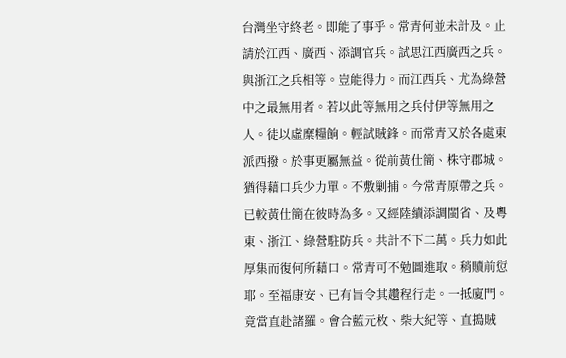台灣坐守終老。即能了事乎。常青何並未計及。止請於江西、廣西、添調官兵。試思江西廣西之兵。與浙江之兵相等。豈能得力。而江西兵、尤為綠營中之最無用者。若以此等無用之兵付伊等無用之人。徒以虛糜糧餉。輕試賊鋒。而常青又於各處東派西撥。於事更屬無益。從前黃仕簡、株守郡城。猶得藉口兵少力單。不敷剿捕。今常青原帶之兵。已較黃仕簡在彼時為多。又經陸續添調閩省、及粵東、浙江、綠營駐防兵。共計不下二萬。兵力如此厚集而復何所藉口。常青可不勉圖進取。稍贖前愆耶。至福康安、已有旨令其趲程行走。一抵廈門。竟當直赴諸羅。會合藍元枚、柴大紀等、直搗賊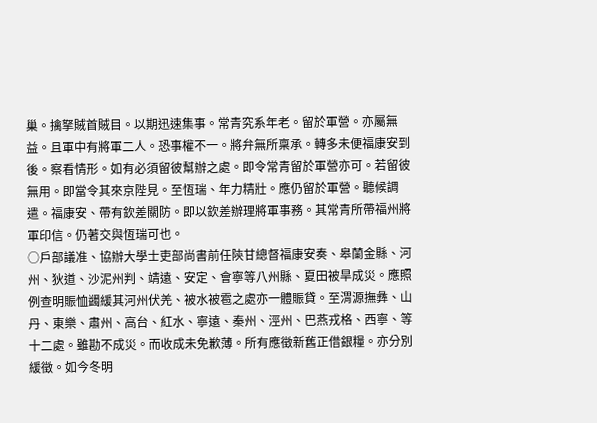巢。擒拏賊首賊目。以期迅速集事。常青究系年老。留於軍營。亦屬無益。且軍中有將軍二人。恐事權不一。將弁無所稟承。轉多未便福康安到後。察看情形。如有必須留彼幫辦之處。即令常青留於軍營亦可。若留彼無用。即當令其來京陛見。至恆瑞、年力精壯。應仍留於軍營。聽候調遣。福康安、帶有欽差關防。即以欽差辦理將軍事務。其常青所帶福州將軍印信。仍著交與恆瑞可也。
○戶部議准、協辦大學士吏部尚書前任陝甘總督福康安奏、皋蘭金縣、河州、狄道、沙泥州判、靖遠、安定、會寧等八州縣、夏田被旱成災。應照例查明賑恤蠲緩其河州伏羌、被水被雹之處亦一體賑貸。至渭源撫彝、山丹、東樂、肅州、高台、紅水、寧遠、秦州、涇州、巴燕戎格、西寧、等十二處。雖勘不成災。而收成未免歉薄。所有應徵新舊正借銀糧。亦分別緩徵。如今冬明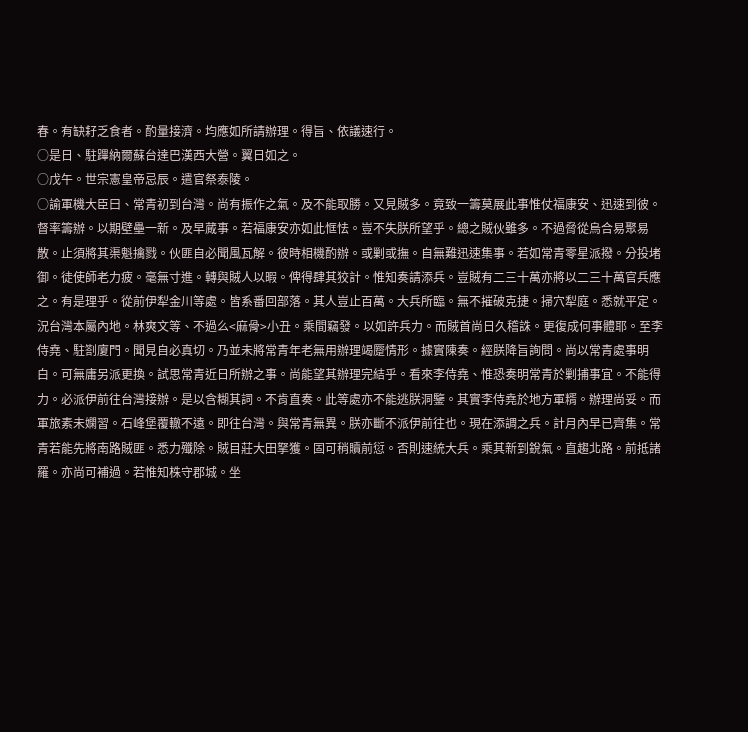春。有缺耔乏食者。酌量接濟。均應如所請辦理。得旨、依議速行。
○是日、駐蹕納爾蘇台達巴漢西大營。翼日如之。
○戊午。世宗憲皇帝忌辰。遣官祭泰陵。
○諭軍機大臣曰、常青初到台灣。尚有振作之氣。及不能取勝。又見賊多。竟致一籌莫展此事惟仗福康安、迅速到彼。督率籌辦。以期壁壘一新。及早蕆事。若福康安亦如此恇怯。豈不失朕所望乎。總之賊伙雖多。不過脅從烏合易聚易散。止須將其渠魁擒戮。伙匪自必聞風瓦解。彼時相機酌辦。或剿或撫。自無難迅速集事。若如常青零星派撥。分投堵御。徒使師老力疲。毫無寸進。轉與賊人以暇。俾得肆其狡計。惟知奏請添兵。豈賊有二三十萬亦將以二三十萬官兵應之。有是理乎。從前伊犁金川等處。皆系番回部落。其人豈止百萬。大兵所臨。無不摧破克捷。掃穴犁庭。悉就平定。況台灣本屬內地。林爽文等、不過么<麻骨>小丑。乘間竊發。以如許兵力。而賊首尚日久稽誅。更復成何事體耶。至李侍堯、駐劄廈門。聞見自必真切。乃並未將常青年老無用辦理竭蹷情形。據實陳奏。經朕降旨詢問。尚以常青處事明白。可無庸另派更換。試思常青近日所辦之事。尚能望其辦理完結乎。看來李侍堯、惟恐奏明常青於剿捕事宜。不能得力。必派伊前往台灣接辦。是以含糊其詞。不肯直奏。此等處亦不能逃朕洞鑒。其實李侍堯於地方軍糈。辦理尚妥。而軍旅素未嫻習。石峰堡覆轍不遠。即往台灣。與常青無異。朕亦斷不派伊前往也。現在添調之兵。計月內早已齊集。常青若能先將南路賊匪。悉力殲除。賊目莊大田拏獲。固可稍贖前愆。否則速統大兵。乘其新到銳氣。直趨北路。前抵諸羅。亦尚可補過。若惟知株守郡城。坐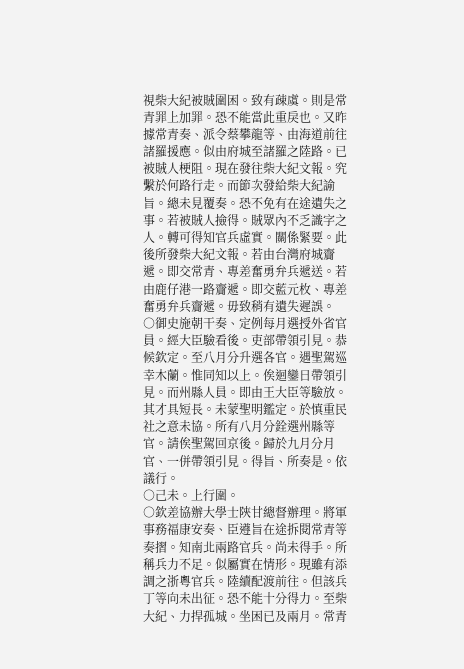視柴大紀被賊圍困。致有疎虞。則是常青罪上加罪。恐不能當此重戾也。又昨據常青奏、派令蔡攀龍等、由海道前往諸羅援應。似由府城至諸羅之陸路。已被賊人梗阻。現在發往柴大紀文報。究繫於何路行走。而節次發給柴大紀諭旨。總未見覆奏。恐不免有在途遺失之事。若被賊人撿得。賊眾內不乏識字之人。轉可得知官兵虛實。關係緊要。此後所發柴大紀文報。若由台灣府城齎遞。即交常青、專差奮勇弁兵遞送。若由鹿仔港一路齎遞。即交藍元枚、專差奮勇弁兵齎遞。毋致稍有遺失遲誤。
○御史施朝干奏、定例每月選授外省官員。經大臣驗看後。吏部帶領引見。恭候欽定。至八月分升選各官。遇聖駕巡幸木蘭。惟同知以上。俟迴鑾日帶領引見。而州縣人員。即由王大臣等驗放。其才具短長。未蒙聖明鑑定。於慎重民社之意未協。所有八月分銓選州縣等官。請俟聖駕回京後。歸於九月分月官、一併帶領引見。得旨、所奏是。依議行。
○己未。上行圍。
○欽差協辦大學士陝甘總督辦理。將軍事務福康安奏、臣遵旨在途拆閱常青等奏摺。知南北兩路官兵。尚未得手。所稱兵力不足。似屬實在情形。現雖有添調之浙粵官兵。陸續配渡前往。但該兵丁等向未出征。恐不能十分得力。至柴大紀、力捍孤城。坐困已及兩月。常青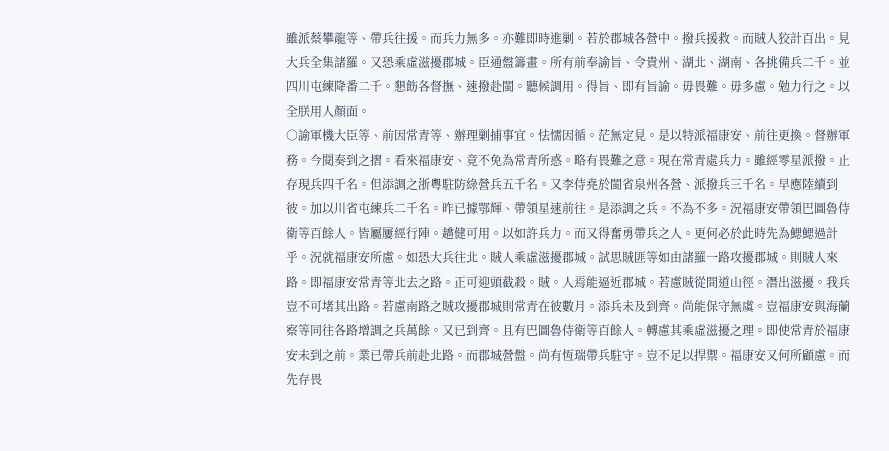雖派蔡攀龍等、帶兵往援。而兵力無多。亦難即時進剿。若於郡城各營中。撥兵援救。而賊人狡計百出。見大兵全集諸羅。又恐乘虛滋擾郡城。臣通盤籌畫。所有前奉諭旨、令貴州、湖北、湖南、各挑備兵二千。並四川屯練降番二千。懇飭各督撫、速撥赴閩。聽候調用。得旨、即有旨諭。毋畏難。毋多慮。勉力行之。以全朕用人顏面。
○諭軍機大臣等、前因常青等、辦理剿捕事宜。怯懦因循。茫無定見。是以特派福康安、前往更換。督辦軍務。今閱奏到之摺。看來福康安、竟不免為常青所惑。略有畏難之意。現在常青處兵力。雖經零星派撥。止存現兵四千名。但添調之浙粵駐防綠營兵五千名。又李侍堯於閩省泉州各營、派撥兵三千名。早應陸續到彼。加以川省屯練兵二千名。昨已據鄂輝、帶領星速前往。是添調之兵。不為不多。況福康安帶領巴圖魯侍衛等百餘人。皆屬屢經行陣。趫健可用。以如許兵力。而又得奮勇帶兵之人。更何必於此時先為鰓鰓過計乎。況就福康安所慮。如恐大兵往北。賊人乘虛滋擾郡城。試思賊匪等如由諸羅一路攻擾郡城。則賊人來路。即福康安常青等北去之路。正可迎頭截殺。賊。人焉能逼近郡城。若慮賊從間道山徑。潛出滋擾。我兵豈不可堵其出路。若慮南路之賊攻擾郡城則常青在彼數月。添兵未及到齊。尚能保守無虞。豈福康安與海蘭察等同往各路增調之兵萬餘。又已到齊。且有巴圖魯侍衛等百餘人。轉慮其乘虛滋擾之理。即使常青於福康安未到之前。業已帶兵前赴北路。而郡城營盤。尚有恆瑞帶兵駐守。豈不足以捍禦。福康安又何所顧慮。而先存畏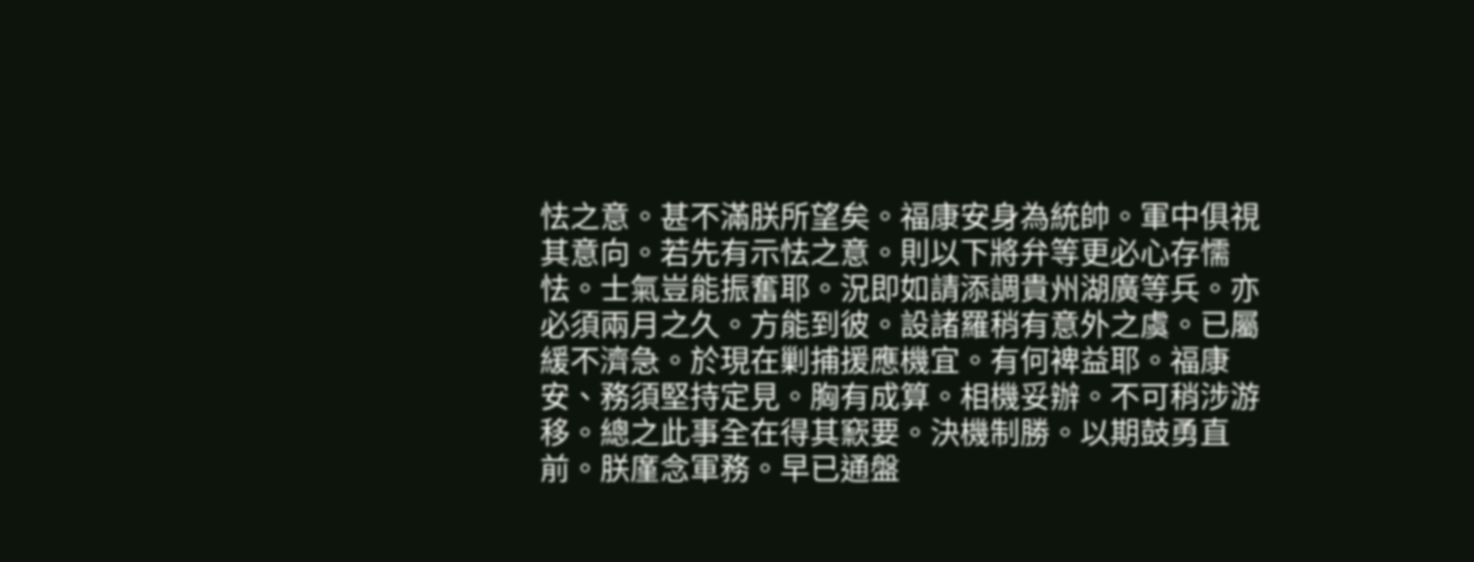怯之意。甚不滿朕所望矣。福康安身為統帥。軍中俱視其意向。若先有示怯之意。則以下將弁等更必心存懦怯。士氣豈能振奮耶。況即如請添調貴州湖廣等兵。亦必須兩月之久。方能到彼。設諸羅稍有意外之虞。已屬緩不濟急。於現在剿捕援應機宜。有何裨益耶。福康安、務須堅持定見。胸有成算。相機妥辦。不可稍涉游移。總之此事全在得其窾要。決機制勝。以期鼓勇直前。朕廑念軍務。早已通盤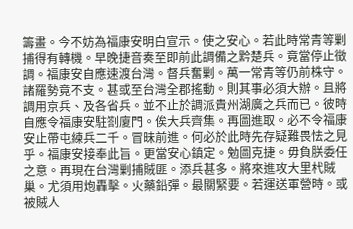籌畫。今不妨為福康安明白宣示。使之安心。若此時常青等剿捕得有轉機。早晚捷音奏至即前此調備之黔楚兵。竟當停止徵調。福康安自應速渡台灣。督兵奮剿。萬一常青等仍前株守。諸羅勢竟不支。甚或至台灣全郡搖動。則其事必須大辦。且將調用京兵、及各省兵。並不止於調派貴州湖廣之兵而已。彼時自應令福康安駐劄廈門。俟大兵齊集。再圖進取。必不令福康安止帶屯練兵二千。冒昧前進。何必於此時先存疑難畏怯之見乎。福康安接奉此旨。更當安心鎮定。勉圖克捷。毋負朕委任之意。再現在台灣剿捕賊匪。添兵甚多。將來進攻大里杙賊巢。尤須用炮轟擊。火藥鉛彈。最關緊要。若運送軍營時。或被賊人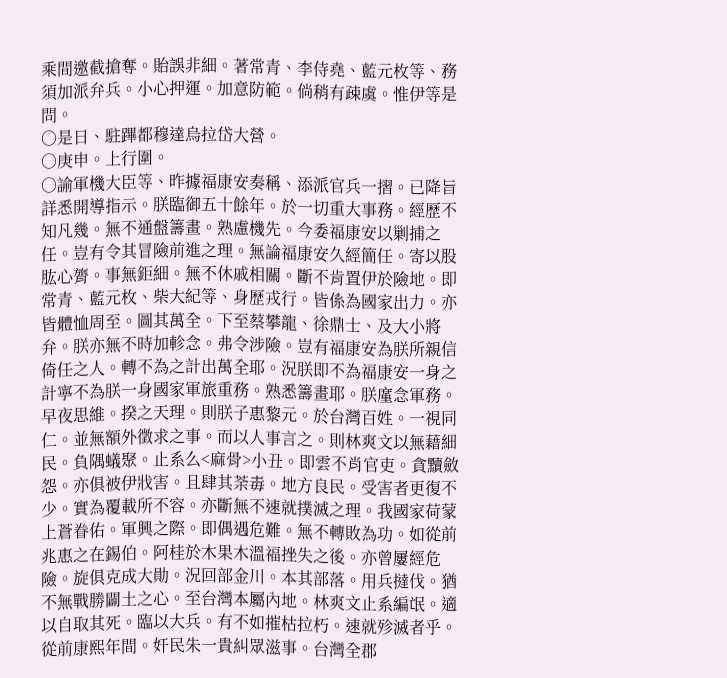乘間邀截搶奪。貽誤非細。著常青、李侍堯、藍元枚等、務須加派弁兵。小心押運。加意防範。倘稍有疎虞。惟伊等是問。
○是日、駐蹕都穆達烏拉岱大營。
○庚申。上行圍。
○諭軍機大臣等、昨據福康安奏稱、添派官兵一摺。已降旨詳悉開導指示。朕臨御五十餘年。於一切重大事務。經歷不知凡幾。無不通盤籌畫。熟慮機先。今委福康安以剿捕之任。豈有令其冒險前進之理。無論福康安久經簡任。寄以股肱心膂。事無鉅細。無不休戚相關。斷不肯置伊於險地。即常青、藍元枚、柴大紀等、身歷戎行。皆係為國家出力。亦皆體恤周至。圖其萬全。下至蔡攀龍、徐鼎士、及大小將弁。朕亦無不時加軫念。弗令涉險。豈有福康安為朕所親信倚任之人。轉不為之計出萬全耶。況朕即不為福康安一身之計寧不為朕一身國家軍旅重務。熟悉籌畫耶。朕廑念軍務。早夜思維。揆之天理。則朕子惠黎元。於台灣百姓。一視同仁。並無額外徵求之事。而以人事言之。則林爽文以無藉細民。負隅蟻聚。止系么<麻骨>小丑。即雲不肖官吏。貪黷斂怨。亦俱被伊戕害。且肆其荼毒。地方良民。受害者更復不少。實為覆載所不容。亦斷無不速就撲滅之理。我國家荷蒙上蒼眷佑。軍興之際。即偶遇危難。無不轉敗為功。如從前兆惠之在錫伯。阿桂於木果木溫福挫失之後。亦曾屢經危險。旋俱克成大勛。況回部金川。本其部落。用兵撻伐。猶不無戰勝闢土之心。至台灣本屬內地。林爽文止系編氓。適以自取其死。臨以大兵。有不如摧枯拉朽。速就殄滅者乎。從前康熙年間。奸民朱一貴糾眾滋事。台灣全郡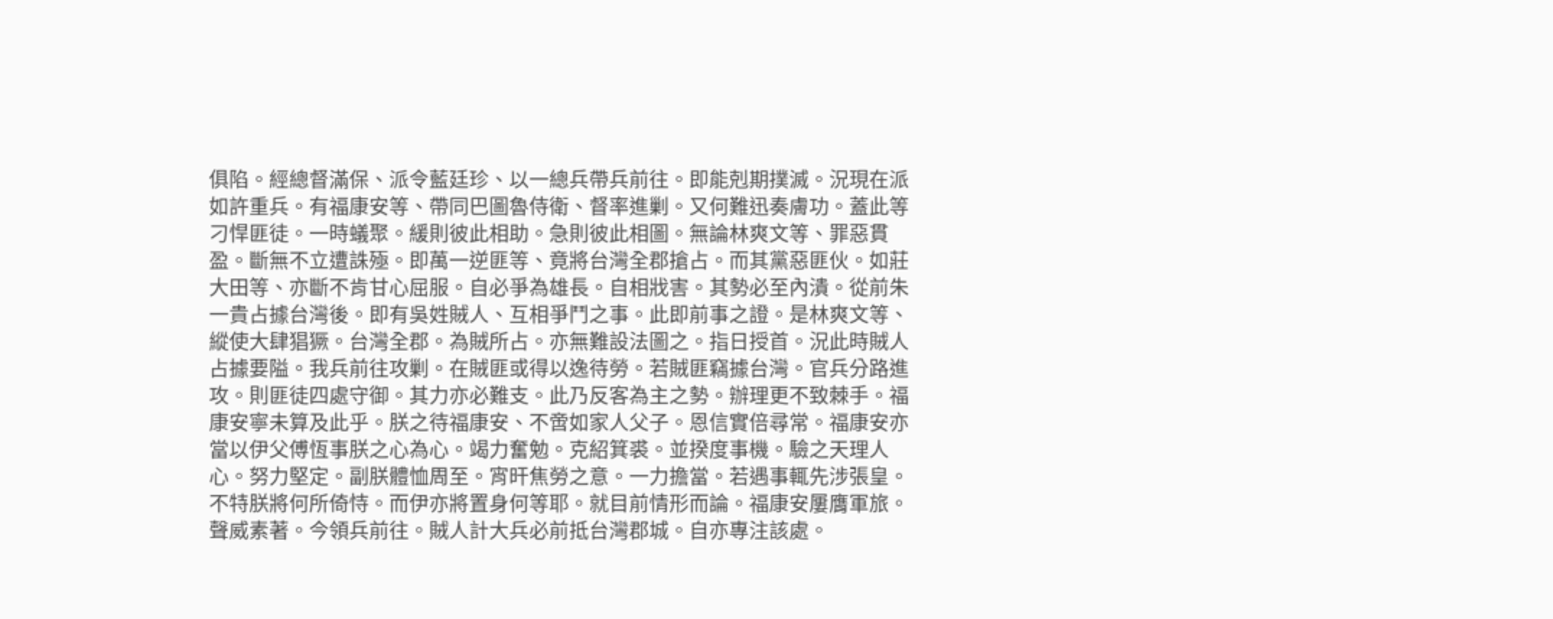俱陷。經總督滿保、派令藍廷珍、以一總兵帶兵前往。即能剋期撲滅。況現在派如許重兵。有福康安等、帶同巴圖魯侍衛、督率進剿。又何難迅奏膚功。蓋此等刁悍匪徒。一時蟻聚。緩則彼此相助。急則彼此相圖。無論林爽文等、罪惡貫盈。斷無不立遭誅殛。即萬一逆匪等、竟將台灣全郡搶占。而其黨惡匪伙。如莊大田等、亦斷不肯甘心屈服。自必爭為雄長。自相戕害。其勢必至內潰。從前朱一貴占據台灣後。即有吳姓賊人、互相爭鬥之事。此即前事之證。是林爽文等、縱使大肆猖獗。台灣全郡。為賊所占。亦無難設法圖之。指日授首。況此時賊人占據要隘。我兵前往攻剿。在賊匪或得以逸待勞。若賊匪竊據台灣。官兵分路進攻。則匪徒四處守御。其力亦必難支。此乃反客為主之勢。辦理更不致棘手。福康安寧未算及此乎。朕之待福康安、不啻如家人父子。恩信實倍尋常。福康安亦當以伊父傅恆事朕之心為心。竭力奮勉。克紹箕裘。並揆度事機。驗之天理人心。努力堅定。副朕體恤周至。宵旰焦勞之意。一力擔當。若遇事輒先涉張皇。不特朕將何所倚恃。而伊亦將置身何等耶。就目前情形而論。福康安屢膺軍旅。聲威素著。今領兵前往。賊人計大兵必前抵台灣郡城。自亦專注該處。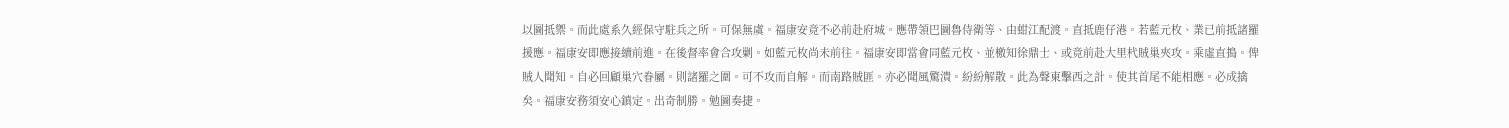以圖抵禦。而此處系久經保守駐兵之所。可保無虞。福康安竟不必前赴府城。應帶領巴圖魯侍衛等、由蚶江配渡。直抵鹿仔港。若藍元枚、業已前抵諸羅援應。福康安即應接續前進。在後督率會合攻剿。如藍元枚尚未前往。福康安即當會同藍元枚、並檄知徐鼎士、或竟前赴大里杙賊巢夾攻。乘虛直搗。俾賊人聞知。自必回顧巢穴眷屬。則諸羅之圍。可不攻而自解。而南路賊匪。亦必聞風驚潰。紛紛解散。此為聲東擊西之計。使其首尾不能相應。必成擒矣。福康安務須安心鎮定。出奇制勝。勉圖奏捷。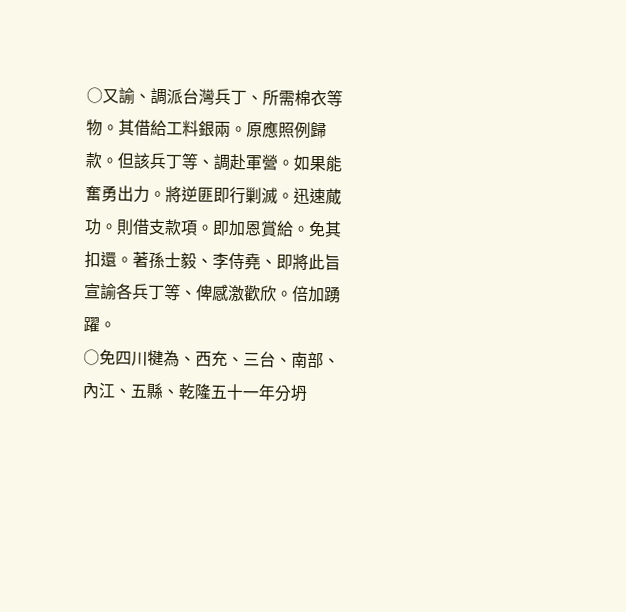○又諭、調派台灣兵丁、所需棉衣等物。其借給工料銀兩。原應照例歸款。但該兵丁等、調赴軍營。如果能奮勇出力。將逆匪即行剿滅。迅速蕆功。則借支款項。即加恩賞給。免其扣還。著孫士毅、李侍堯、即將此旨宣諭各兵丁等、俾感激歡欣。倍加踴躍。
○免四川犍為、西充、三台、南部、內江、五縣、乾隆五十一年分坍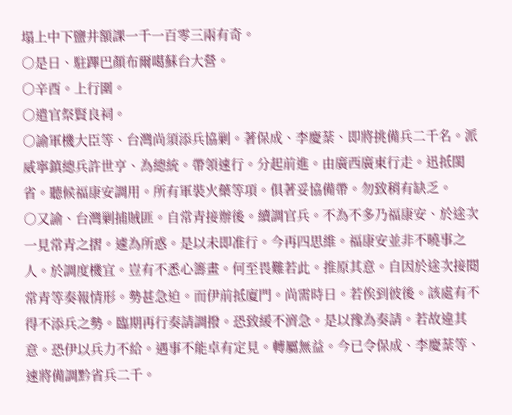塌上中下鹽井額課一千一百零三兩有奇。
○是日、駐蹕巴顏布爾噶蘇台大營。
○辛酉。上行圍。
○遣官祭賢良祠。
○諭軍機大臣等、台灣尚須添兵協剿。著保成、李慶棻、即將挑備兵二千名。派威寧鎮總兵許世亨、為總統。帶領速行。分起前進。由廣西廣東行走。迅抵閩省。聽候福康安調用。所有軍裝火藥等項。俱著妥協備帶。勿致稍有缺乏。
○又諭、台灣剿捕賊匪。自常青接辦後。續調官兵。不為不多乃福康安、於途次一見常青之摺。遽為所惑。是以未即准行。今再四思維。福康安並非不曉事之人。於調度機宜。豈有不悉心籌畫。何至畏難若此。推原其意。自因於途次接閱常青等奏報情形。勢甚急迫。而伊前抵廈門。尚需時日。若俟到彼後。該處有不得不添兵之勢。臨期再行奏請調撥。恐致緩不濟急。是以豫為奏請。若故違其意。恐伊以兵力不給。遇事不能卓有定見。轉屬無益。今已令保成、李慶棻等、速將備調黔省兵二千。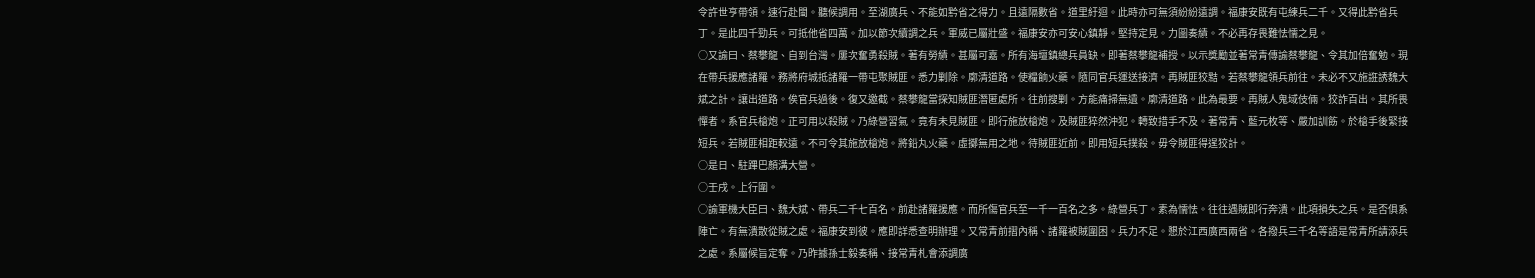令許世亨帶領。速行赴閩。聽候調用。至湖廣兵、不能如黔省之得力。且遠隔數省。道里紆迴。此時亦可無須紛紛遠調。福康安既有屯練兵二千。又得此黔省兵丁。是此四千勁兵。可抵他省四萬。加以節次續調之兵。軍威已屬壯盛。福康安亦可安心鎮靜。堅持定見。力圖奏績。不必再存畏難怯懦之見。
○又諭曰、蔡攀龍、自到台灣。屢次奮勇殺賊。著有勞績。甚屬可嘉。所有海壇鎮總兵員缺。即著蔡攀龍補授。以示獎勵並著常青傳諭蔡攀龍、令其加倍奮勉。現在帶兵援應諸羅。務將府城抵諸羅一帶屯聚賊匪。悉力剿除。廓清道路。使糧餉火藥。隨同官兵運送接濟。再賊匪狡黠。若蔡攀龍領兵前往。未必不又施誑誘魏大斌之計。讓出道路。俟官兵過後。復又邀截。蔡攀龍當探知賊匪潛匿處所。往前搜剿。方能痛掃無遺。廓清道路。此為最要。再賊人鬼域伎倆。狡詐百出。其所畏憚者。系官兵槍炮。正可用以殺賊。乃綠營習氣。竟有未見賊匪。即行施放槍炮。及賊匪猝然沖犯。轉致措手不及。著常青、藍元枚等、嚴加訓飭。於槍手後緊接短兵。若賊匪相距較遠。不可令其施放槍炮。將鉛丸火藥。虛擲無用之地。待賊匪近前。即用短兵撲殺。毋令賊匪得逞狡計。
○是日、駐蹕巴顏溝大營。
○壬戌。上行圍。
○諭軍機大臣曰、魏大斌、帶兵二千七百名。前赴諸羅援應。而所傷官兵至一千一百名之多。綠營兵丁。素為懦怯。往往遇賊即行奔潰。此項損失之兵。是否俱系陣亡。有無潰散從賊之處。福康安到彼。應即詳悉查明辦理。又常青前摺內稱、諸羅被賊圍困。兵力不足。懇於江西廣西兩省。各撥兵三千名等語是常青所請添兵之處。系屬候旨定奪。乃昨據孫士毅奏稱、接常青札會添調廣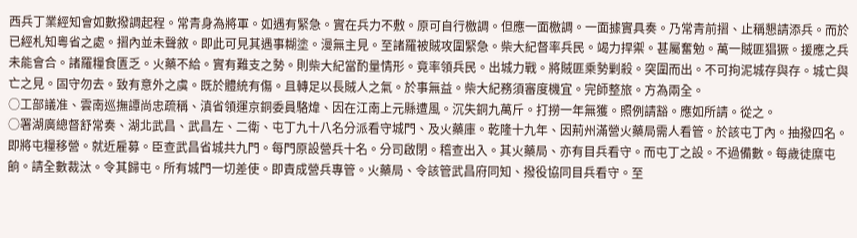西兵丁業經知會如數撥調起程。常青身為將軍。如遇有緊急。實在兵力不敷。原可自行檄調。但應一面檄調。一面據實具奏。乃常青前摺、止稱懇請添兵。而於已經札知粵省之處。摺內並未聲敘。即此可見其遇事糊塗。漫無主見。至諸羅被賊攻圍緊急。柴大紀督率兵民。竭力捍禦。甚屬奮勉。萬一賊匪猖獗。援應之兵未能會合。諸羅糧食匱乏。火藥不給。實有難支之勢。則柴大紀當酌量情形。竟率領兵民。出城力戰。將賊匪乘勢剿殺。突圍而出。不可拘泥城存與存。城亡與亡之見。固守勿去。致有意外之虞。既於體統有傷。且轉足以長賊人之氣。於事無益。柴大紀務須審度機宜。完師整旅。方為兩全。
○工部議准、雲南巡撫譚尚忠疏稱、滇省領運京銅委員駱煒、因在江南上元縣遭風。沉失銅九萬斤。打撈一年無獲。照例請豁。應如所請。從之。
○署湖廣總督舒常奏、湖北武昌、武昌左、二衛、屯丁九十八名分派看守城門、及火藥庫。乾隆十九年、因荊州滿營火藥局需人看管。於該屯丁內。抽撥四名。即將屯糧移營。就近雇募。臣查武昌省城共九門。每門原設營兵十名。分司啟閉。稽查出入。其火藥局、亦有目兵看守。而屯丁之設。不過備數。每歲徒糜屯餉。請全數裁汰。令其歸屯。所有城門一切差使。即責成營兵專管。火藥局、令該管武昌府同知、撥役協同目兵看守。至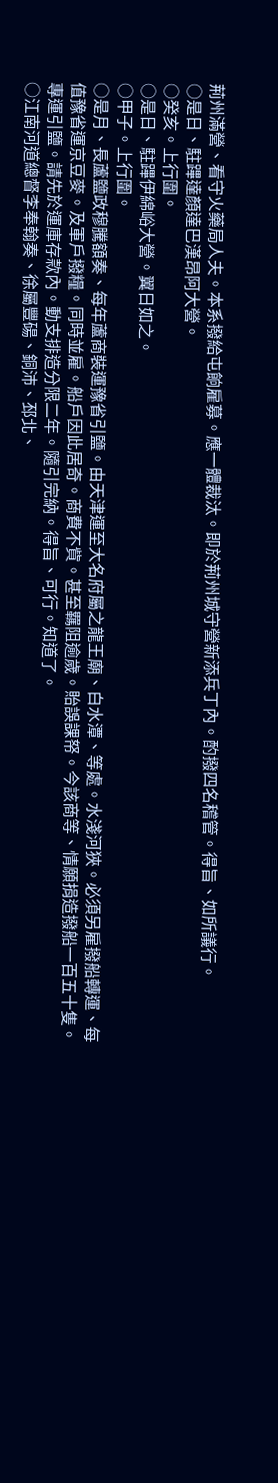荊州滿營、看守火藥局人夫。本系撥給屯餉雇募。應一體裁汰。即於荊州城守營新添兵丁內。酌撥四名稽管。得旨、如所議行。
○是日、駐蹕達顏達巴漢昂阿大營。
○癸亥。上行圍。
○是日、駐蹕伊綿峪大營。翼日如之。
○甲子。上行圍。
○是月、長蘆鹽政穆騰額奏、每年蘆商裝運豫省引鹽。由天津運至大名府屬之龍王廟、白水潭、等處。水淺河狹。必須另雇撥船轉運、每值豫省運京豆麥。及軍戶撥糧。同時並雇。船戶因此居奇。商費不貲。甚至羈阻逾歲。貽誤課帑。今該商等、情願捐造撥船一百五十隻。專運引鹽。請先於運庫存款內。動支排造分限二年。隨引完納。得旨、可行。知道了。
○江南河道總督李奉翰奏、徐屬豐碭、銅沛、邳北、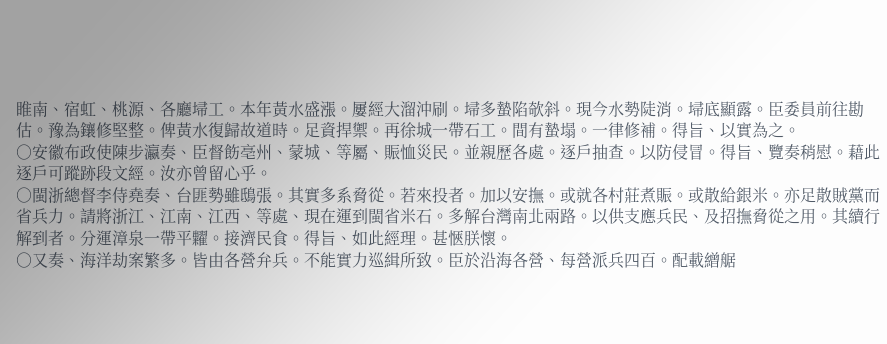睢南、宿虹、桃源、各廳埽工。本年黃水盛漲。屢經大溜沖刷。埽多蟄陷欹斜。現今水勢陡消。埽底顯露。臣委員前往勘估。豫為鑲修堅整。俾黃水復歸故道時。足資捍禦。再徐城一帶石工。間有蟄塌。一律修補。得旨、以實為之。
○安徽布政使陳步瀛奏、臣督飭亳州、蒙城、等屬、賑恤災民。並親歷各處。逐戶抽查。以防侵冒。得旨、覽奏稍慰。藉此逐戶可蹤跡段文經。汝亦曾留心乎。
○閩浙總督李侍堯奏、台匪勢雖鴟張。其實多系脅從。若來投者。加以安撫。或就各村莊煮賑。或散給銀米。亦足散賊黨而省兵力。請將浙江、江南、江西、等處、現在運到閩省米石。多解台灣南北兩路。以供支應兵民、及招撫脅從之用。其續行解到者。分運漳泉一帶平糶。接濟民食。得旨、如此經理。甚愜朕懷。
○又奏、海洋劫案繁多。皆由各營弁兵。不能實力巡緝所致。臣於沿海各營、每營派兵四百。配載繒艍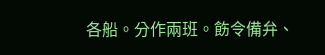各船。分作兩班。飭令備弁、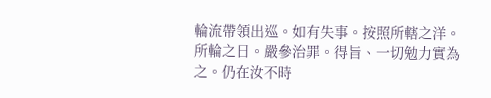輪流帶領出巡。如有失事。按照所轄之洋。所輪之日。嚴參治罪。得旨、一切勉力實為之。仍在汝不時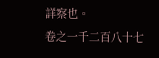詳察也。
卷之一千二百八十七